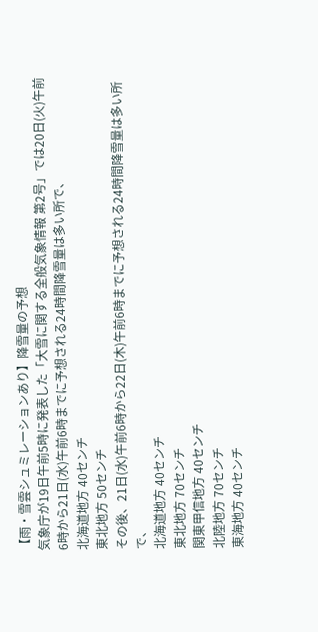【雨・雪雲シュミレーションあり】降雪量の予想
気象庁が19日午前5時に発表した「大雪に関する全般気象情報 第2号」では20日(火)午前6時から21日(水)午前6時までに予想される24時間降雪量は多い所で、
北海道地方 40センチ
東北地方 50センチ
その後、21日(水)午前6時から22日(木)午前6時までに予想される24時間降雪量は多い所で、
北海道地方 40センチ
東北地方 70センチ
関東甲信地方 40センチ
北陸地方 70センチ
東海地方 40センチ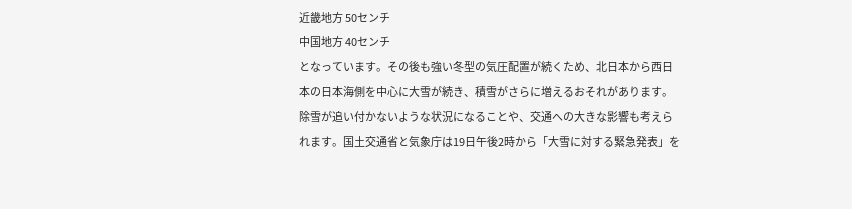近畿地方 50センチ
中国地方 40センチ
となっています。その後も強い冬型の気圧配置が続くため、北日本から西日本の日本海側を中心に大雪が続き、積雪がさらに増えるおそれがあります。除雪が追い付かないような状況になることや、交通への大きな影響も考えられます。国土交通省と気象庁は19日午後2時から「大雪に対する緊急発表」を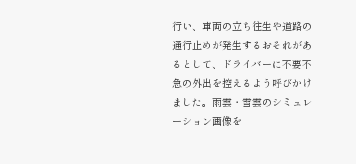行い、車両の立ち往生や道路の通行止めが発生するおそれがあるとして、ドライバーに不要不急の外出を控えるよう呼びかけました。雨雲・雪雲のシミュレーション画像を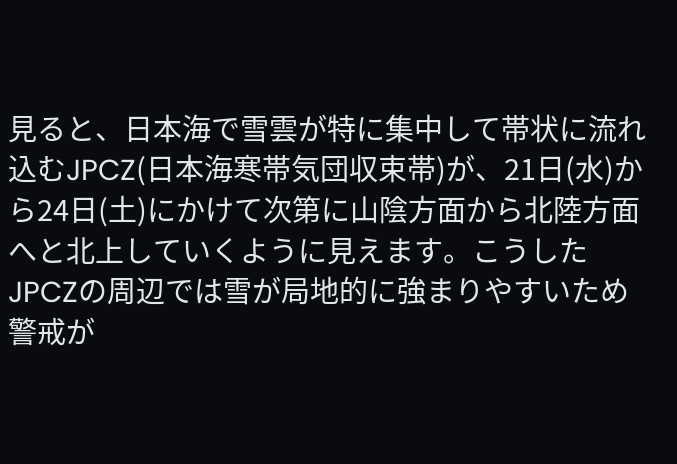見ると、日本海で雪雲が特に集中して帯状に流れ込むJPCZ(日本海寒帯気団収束帯)が、21日(水)から24日(土)にかけて次第に山陰方面から北陸方面へと北上していくように見えます。こうしたJPCZの周辺では雪が局地的に強まりやすいため警戒が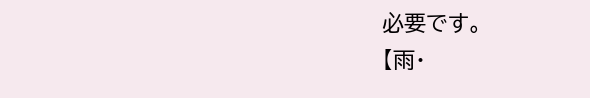必要です。
【雨・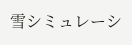雪シミュレーシ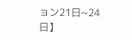ョン21日~24日】